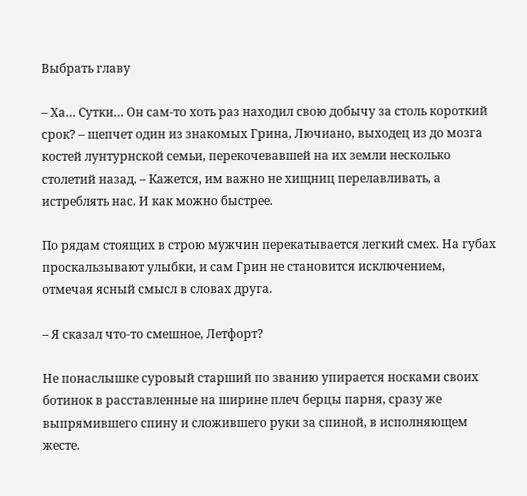Выбрать главу

– Ха… Сутки… Он сам-то хоть раз находил свою добычу за столь короткий срок? – шепчет один из знакомых Грина, Лючиано, выходец из до мозга костей лунтурнской семьи, перекочевавшей на их земли несколько столетий назад. – Кажется, им важно не хищниц перелавливать, а истреблять нас. И как можно быстрее.

По рядам стоящих в строю мужчин перекатывается легкий смех. На губах проскальзывают улыбки, и сам Грин не становится исключением, отмечая ясный смысл в словах друга.

– Я сказал что-то смешное, Летфорт?

Не понаслышке суровый старший по званию упирается носками своих ботинок в расставленные на ширине плеч берцы парня, сразу же выпрямившего спину и сложившего руки за спиной, в исполняющем жесте.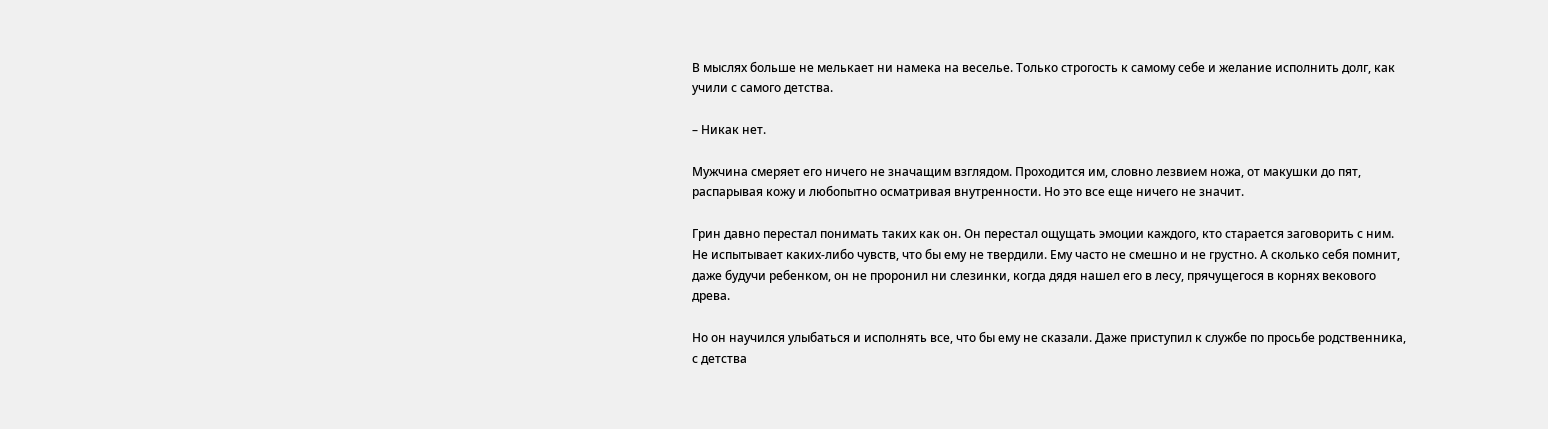В мыслях больше не мелькает ни намека на веселье. Только строгость к самому себе и желание исполнить долг, как учили с самого детства.

– Никак нет.

Мужчина смеряет его ничего не значащим взглядом. Проходится им, словно лезвием ножа, от макушки до пят, распарывая кожу и любопытно осматривая внутренности. Но это все еще ничего не значит.

Грин давно перестал понимать таких как он. Он перестал ощущать эмоции каждого, кто старается заговорить с ним. Не испытывает каких-либо чувств, что бы ему не твердили. Ему часто не смешно и не грустно. А сколько себя помнит, даже будучи ребенком, он не проронил ни слезинки, когда дядя нашел его в лесу, прячущегося в корнях векового древа.

Но он научился улыбаться и исполнять все, что бы ему не сказали. Даже приступил к службе по просьбе родственника, с детства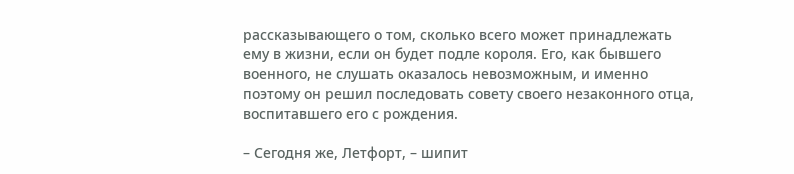рассказывающего о том, сколько всего может принадлежать ему в жизни, если он будет подле короля. Его, как бывшего военного, не слушать оказалось невозможным, и именно поэтому он решил последовать совету своего незаконного отца, воспитавшего его с рождения.

– Сегодня же, Летфорт, – шипит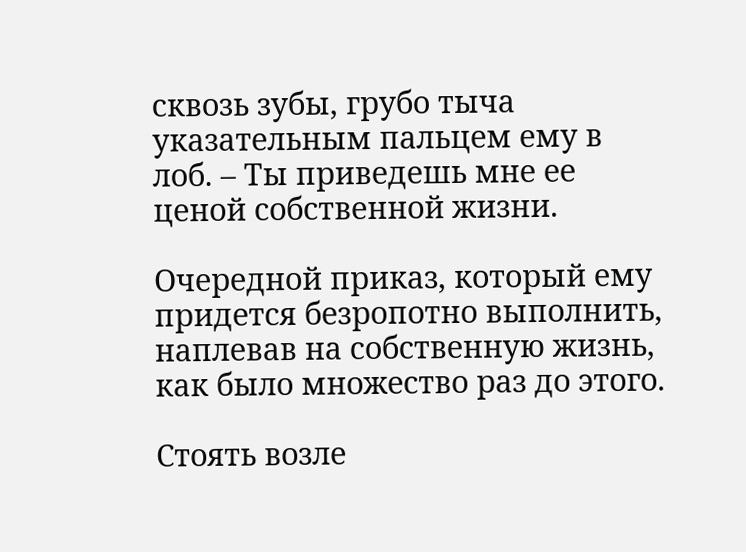сквозь зубы, грубо тыча указательным пальцем ему в лоб. – Ты приведешь мне ее ценой собственной жизни.

Очередной приказ, который ему придется безропотно выполнить, наплевав на собственную жизнь, как было множество раз до этого.

Стоять возле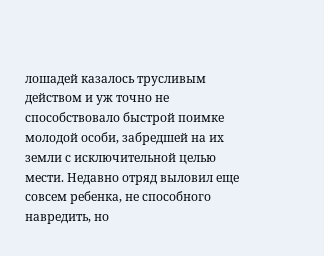лошадей казалось трусливым действом и уж точно не способствовало быстрой поимке молодой особи, забредшей на их земли с исключительной целью мести. Недавно отряд выловил еще совсем ребенка, не способного навредить, но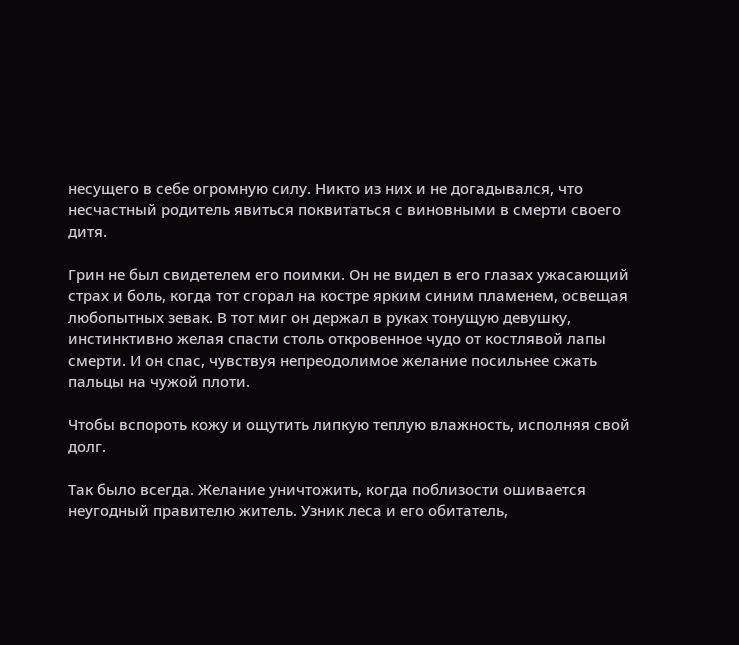несущего в себе огромную силу. Никто из них и не догадывался, что несчастный родитель явиться поквитаться с виновными в смерти своего дитя.

Грин не был свидетелем его поимки. Он не видел в его глазах ужасающий страх и боль, когда тот сгорал на костре ярким синим пламенем, освещая любопытных зевак. В тот миг он держал в руках тонущую девушку, инстинктивно желая спасти столь откровенное чудо от костлявой лапы смерти. И он спас, чувствуя непреодолимое желание посильнее сжать пальцы на чужой плоти.

Чтобы вспороть кожу и ощутить липкую теплую влажность, исполняя свой долг.

Так было всегда. Желание уничтожить, когда поблизости ошивается неугодный правителю житель. Узник леса и его обитатель,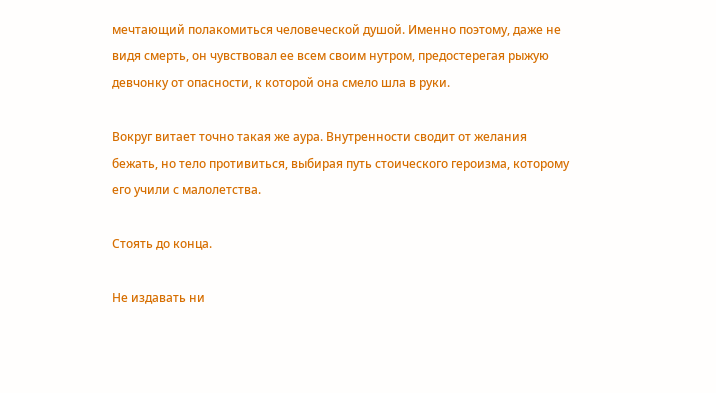мечтающий полакомиться человеческой душой. Именно поэтому, даже не видя смерть, он чувствовал ее всем своим нутром, предостерегая рыжую девчонку от опасности, к которой она смело шла в руки.

Вокруг витает точно такая же аура. Внутренности сводит от желания бежать, но тело противиться, выбирая путь стоического героизма, которому его учили с малолетства.

Стоять до конца.

Не издавать ни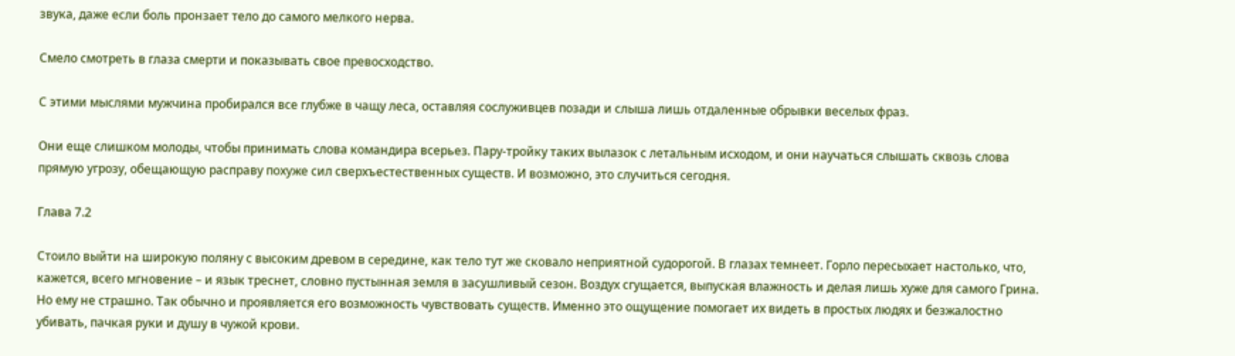звука, даже если боль пронзает тело до самого мелкого нерва.

Смело смотреть в глаза смерти и показывать свое превосходство.

С этими мыслями мужчина пробирался все глубже в чащу леса, оставляя сослуживцев позади и слыша лишь отдаленные обрывки веселых фраз.

Они еще слишком молоды, чтобы принимать слова командира всерьез. Пару-тройку таких вылазок с летальным исходом, и они научаться слышать сквозь слова прямую угрозу, обещающую расправу похуже сил сверхъестественных существ. И возможно, это случиться сегодня.

Глава 7.2

Стоило выйти на широкую поляну с высоким древом в середине, как тело тут же сковало неприятной судорогой. В глазах темнеет. Горло пересыхает настолько, что, кажется, всего мгновение – и язык треснет, словно пустынная земля в засушливый сезон. Воздух сгущается, выпуская влажность и делая лишь хуже для самого Грина. Но ему не страшно. Так обычно и проявляется его возможность чувствовать существ. Именно это ощущение помогает их видеть в простых людях и безжалостно убивать, пачкая руки и душу в чужой крови.